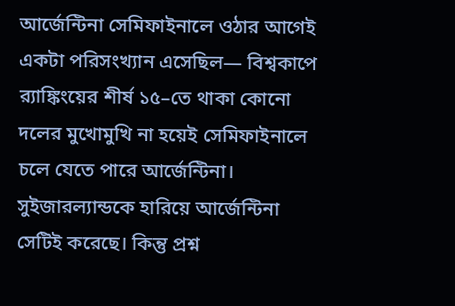আর্জেন্টিনা সেমিফাইনালে ওঠার আগেই একটা পরিসংখ্যান এসেছিল— বিশ্বকাপে র‍্যাঙ্কিংয়ের শীর্ষ ১৫–তে থাকা কোনো দলের মুখোমুখি না হয়েই সেমিফাইনালে চলে যেতে পারে আর্জেন্টিনা। সুইজারল্যান্ডকে হারিয়ে আর্জেন্টিনা সেটিই করেছে। কিন্তু প্রশ্ন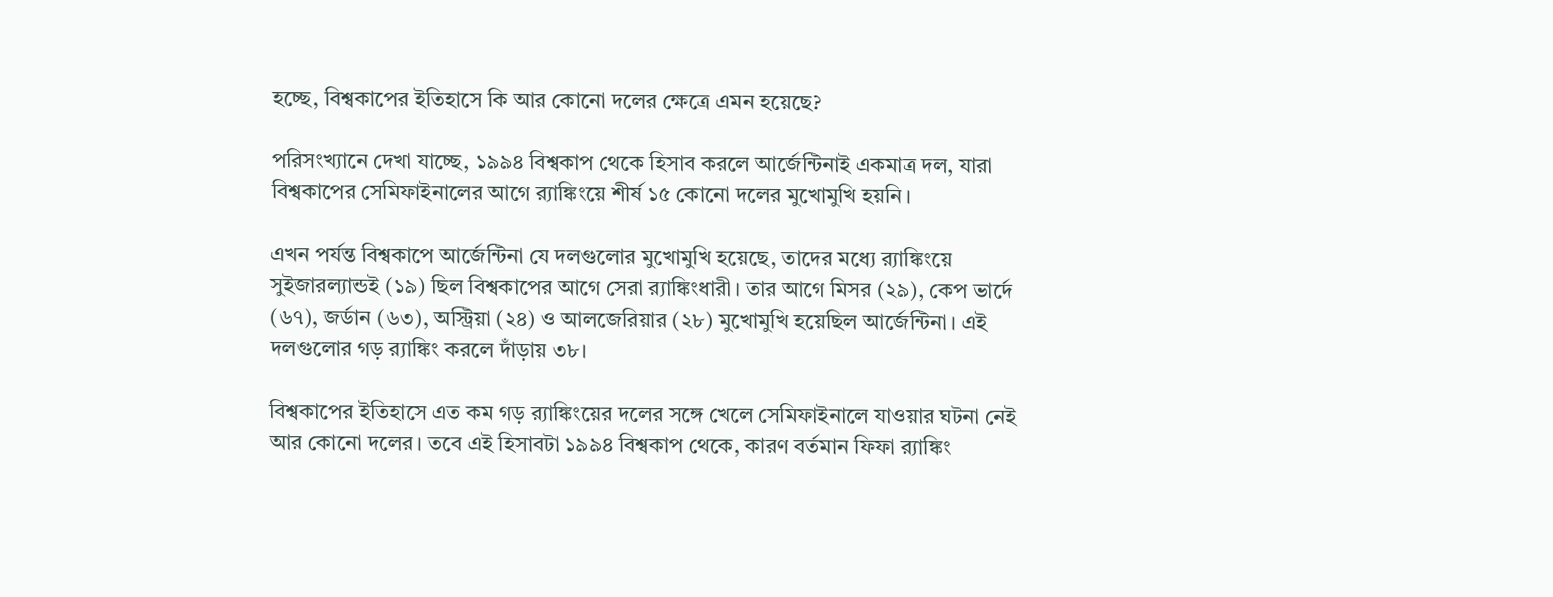হচ্ছে, বিশ্বকাপের ইতিহাসে কি আর কোনো দলের ক্ষেত্রে এমন হয়েছে?

পরিসংখ্যানে দেখা যাচ্ছে, ১৯৯৪ বিশ্বকাপ থেকে হিসাব করলে আর্জেন্টিনাই একমাত্র দল, যারা বিশ্বকাপের সেমিফাইনালের আগে র‍্যাঙ্কিংয়ে শীর্ষ ১৫ কোনো দলের মুখোমুখি হয়নি।

এখন পর্যন্ত বিশ্বকাপে আর্জেন্টিনা যে দলগুলোর মুখোমুখি হয়েছে, তাদের মধ্যে র‍্যাঙ্কিংয়ে সুইজারল্যান্ডই (১৯) ছিল বিশ্বকাপের আগে সেরা র‍্যাঙ্কিংধারী। তার আগে মিসর (২৯), কেপ ভার্দে (৬৭), জর্ডান (৬৩), অস্ট্রিয়া (২৪) ও আলজেরিয়ার (২৮) মুখোমুখি হয়েছিল আর্জেন্টিনা। এই দলগুলোর গড় র‍্যাঙ্কিং করলে দাঁড়ায় ৩৮।

বিশ্বকাপের ইতিহাসে এত কম গড় র‍্যাঙ্কিংয়ের দলের সঙ্গে খেলে সেমিফাইনালে যাওয়ার ঘটনা নেই আর কোনো দলের। তবে এই হিসাবটা ১৯৯৪ বিশ্বকাপ থেকে, কারণ বর্তমান ফিফা র‍্যাঙ্কিং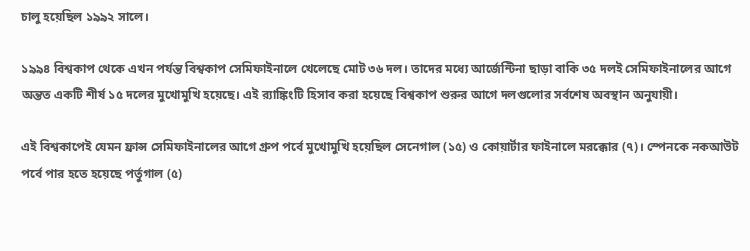চালু হয়েছিল ১৯৯২ সালে।

১৯৯৪ বিশ্বকাপ থেকে এখন পর্যন্ত বিশ্বকাপ সেমিফাইনালে খেলেছে মোট ৩৬ দল। তাদের মধ্যে আর্জেন্টিনা ছাড়া বাকি ৩৫ দলই সেমিফাইনালের আগে অন্তত একটি শীর্ষ ১৫ দলের মুখোমুখি হয়েছে। এই র‍্যাঙ্কিংটি হিসাব করা হয়েছে বিশ্বকাপ শুরুর আগে দলগুলোর সর্বশেষ অবস্থান অনুযায়ী।

এই বিশ্বকাপেই যেমন ফ্রান্স সেমিফাইনালের আগে গ্রুপ পর্বে মুখোমুখি হয়েছিল সেনেগাল (১৫) ও কোয়ার্টার ফাইনালে মরক্কোর (৭)। স্পেনকে নকআউট পর্বে পার হতে হয়েছে পর্তুগাল (৫)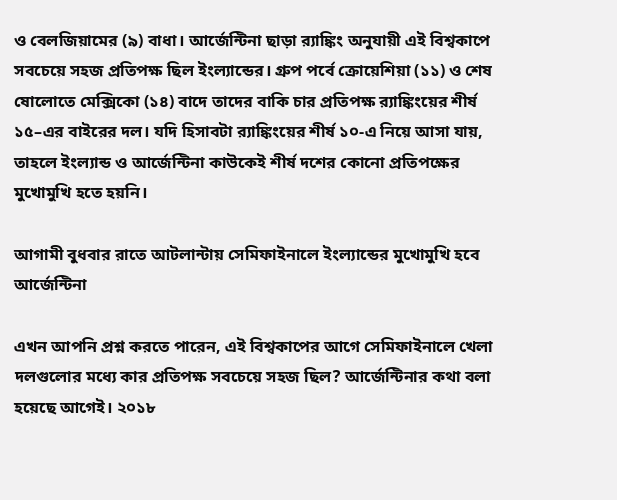ও বেলজিয়ামের (৯) বাধা। আর্জেন্টিনা ছাড়া র‍্যাঙ্কিং অনুযায়ী এই বিশ্বকাপে সবচেয়ে সহজ প্রতিপক্ষ ছিল ইংল্যান্ডের। গ্রুপ পর্বে ক্রোয়েশিয়া (১১) ও শেষ ষোলোতে মেক্সিকো (১৪) বাদে তাদের বাকি চার প্রতিপক্ষ র‍্যাঙ্কিংয়ের শীর্ষ ১৫–এর বাইরের দল। যদি হিসাবটা র‍্যাঙ্কিংয়ের শীর্ষ ১০-এ নিয়ে আসা যায়, তাহলে ইংল্যান্ড ও আর্জেন্টিনা কাউকেই শীর্ষ দশের কোনো প্রতিপক্ষের মুখোমুখি হতে হয়নি।

আগামী বুধবার রাতে আটলান্টায় সেমিফাইনালে ইংল্যান্ডের মুখোমুখি হবে আর্জেন্টিনা

এখন আপনি প্রশ্ন করতে পারেন, এই বিশ্বকাপের আগে সেমিফাইনালে খেলা দলগুলোর মধ্যে কার প্রতিপক্ষ সবচেয়ে সহজ ছিল? আর্জেন্টিনার কথা বলা হয়েছে আগেই। ২০১৮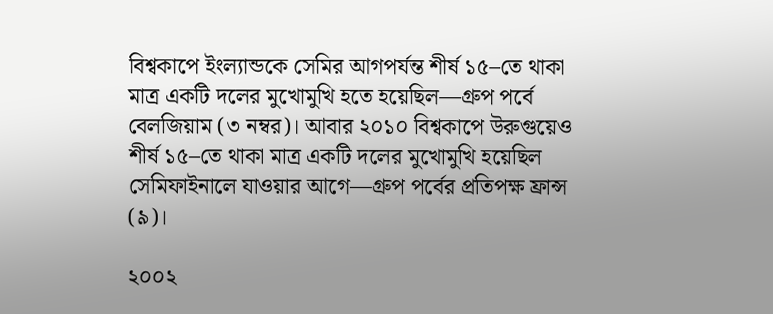বিশ্বকাপে ইংল্যান্ডকে সেমির আগপর্যন্ত শীর্ষ ১৫–তে থাকা মাত্র একটি দলের মুখোমুখি হতে হয়েছিল—গ্রুপ পর্বে বেলজিয়াম (৩ নম্বর)। আবার ২০১০ বিশ্বকাপে উরুগুয়েও শীর্ষ ১৫–তে থাকা মাত্র একটি দলের মুখোমুখি হয়েছিল সেমিফাইনালে যাওয়ার আগে—গ্রুপ পর্বের প্রতিপক্ষ ফ্রান্স (৯)।

২০০২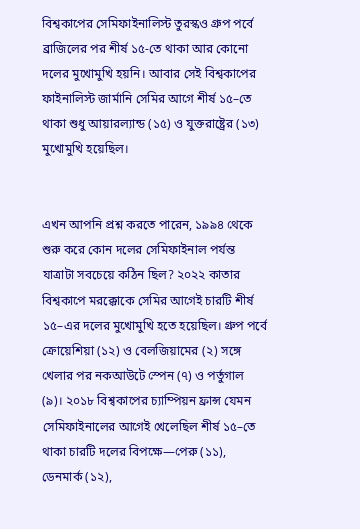বিশ্বকাপের সেমিফাইনালিস্ট তুরস্কও গ্রুপ পর্বে ব্রাজিলের পর শীর্ষ ১৫-তে থাকা আর কোনো দলের মুখোমুখি হয়নি। আবার সেই বিশ্বকাপের ফাইনালিস্ট জার্মানি সেমির আগে শীর্ষ ১৫–তে থাকা শুধু আয়ারল্যান্ড (১৫) ও যুক্তরাষ্ট্রের (১৩) মুখোমুখি হয়েছিল।


এখন আপনি প্রশ্ন করতে পারেন, ১৯৯৪ থেকে শুরু করে কোন দলের সেমিফাইনাল পর্যন্ত যাত্রাটা সবচেয়ে কঠিন ছিল? ২০২২ কাতার বিশ্বকাপে মরক্কোকে সেমির আগেই চারটি শীর্ষ ১৫–এর দলের মুখোমুখি হতে হয়েছিল। গ্রুপ পর্বে ক্রোয়েশিয়া (১২) ও বেলজিয়ামের (২) সঙ্গে খেলার পর নকআউটে স্পেন (৭) ও পর্তুগাল (৯)। ২০১৮ বিশ্বকাপের চ্যাম্পিয়ন ফ্রান্স যেমন সেমিফাইনালের আগেই খেলেছিল শীর্ষ ১৫–তে থাকা চারটি দলের বিপক্ষে—পেরু (১১), ডেনমার্ক (১২),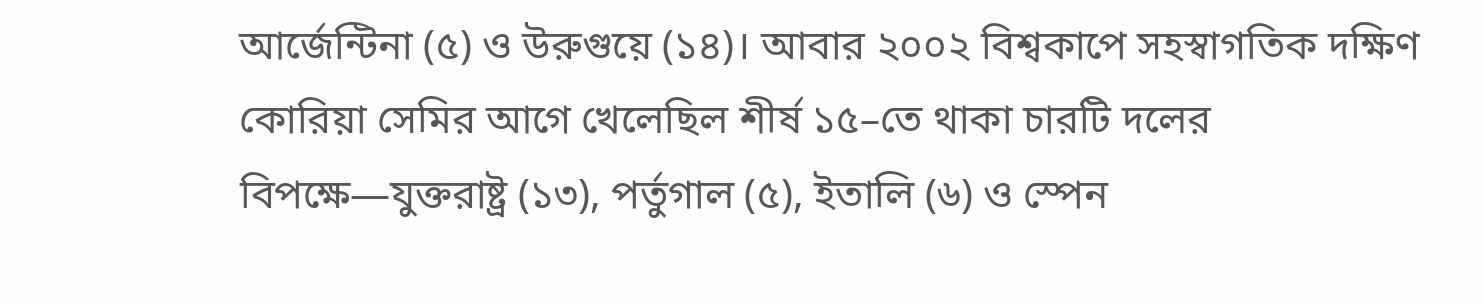আর্জেন্টিনা (৫) ও উরুগুয়ে (১৪)। আবার ২০০২ বিশ্বকাপে সহস্বাগতিক দক্ষিণ কোরিয়া সেমির আগে খেলেছিল শীর্ষ ১৫–তে থাকা চারটি দলের বিপক্ষে—যুক্তরাষ্ট্র (১৩), পর্তুগাল (৫), ইতালি (৬) ও স্পেন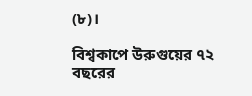(৮)।

বিশ্বকাপে উরুগুয়ের ৭২ বছরের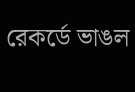রেকর্ডে ভাঙল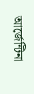আর্জেন্টিনা